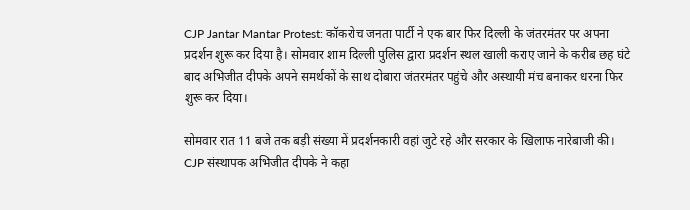CJP Jantar Mantar Protest: कॉकरोच जनता पार्टी ने एक बार फिर दिल्ली के जंतरमंतर पर अपना प्रदर्शन शुरू कर दिया है। सोमवार शाम दिल्ली पुलिस द्वारा प्रदर्शन स्थल खाली कराए जाने के करीब छह घंटे बाद अभिजीत दीपके अपने समर्थकों के साथ दोबारा जंतरमंतर पहुंचे और अस्थायी मंच बनाकर धरना फिर शुरू कर दिया।

सोमवार रात 11 बजे तक बड़ी संख्या में प्रदर्शनकारी वहां जुटे रहे और सरकार के खिलाफ नारेबाजी की। CJP संस्थापक अभिजीत दीपके ने कहा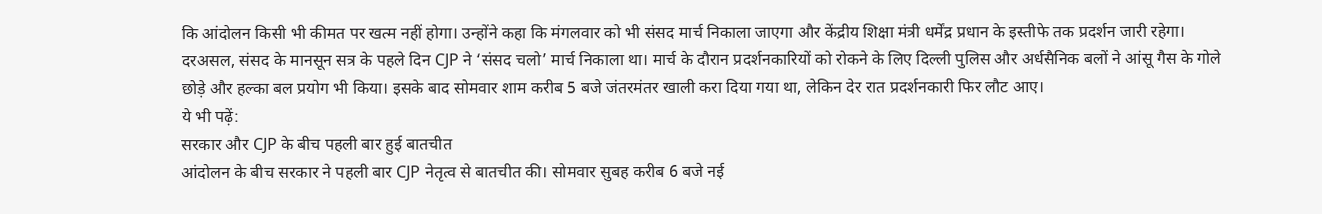कि आंदोलन किसी भी कीमत पर खत्म नहीं होगा। उन्होंने कहा कि मंगलवार को भी संसद मार्च निकाला जाएगा और केंद्रीय शिक्षा मंत्री धर्मेंद्र प्रधान के इस्तीफे तक प्रदर्शन जारी रहेगा।
दरअसल, संसद के मानसून सत्र के पहले दिन CJP ने ‘संसद चलो’ मार्च निकाला था। मार्च के दौरान प्रदर्शनकारियों को रोकने के लिए दिल्ली पुलिस और अर्धसैनिक बलों ने आंसू गैस के गोले छोड़े और हल्का बल प्रयोग भी किया। इसके बाद सोमवार शाम करीब 5 बजे जंतरमंतर खाली करा दिया गया था, लेकिन देर रात प्रदर्शनकारी फिर लौट आए।
ये भी पढ़ें:
सरकार और CJP के बीच पहली बार हुई बातचीत
आंदोलन के बीच सरकार ने पहली बार CJP नेतृत्व से बातचीत की। सोमवार सुबह करीब 6 बजे नई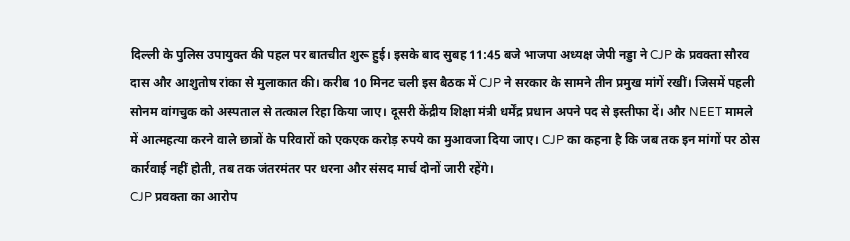दिल्ली के पुलिस उपायुक्त की पहल पर बातचीत शुरू हुई। इसके बाद सुबह 11:45 बजे भाजपा अध्यक्ष जेपी नड्डा ने CJP के प्रवक्ता सौरव दास और आशुतोष रांका से मुलाकात की। करीब 10 मिनट चली इस बैठक में CJP ने सरकार के सामने तीन प्रमुख मांगें रखीं। जिसमें पहली सोनम वांगचुक को अस्पताल से तत्काल रिहा किया जाए। दूसरी केंद्रीय शिक्षा मंत्री धर्मेंद्र प्रधान अपने पद से इस्तीफा दें। और NEET मामले में आत्महत्या करने वाले छात्रों के परिवारों को एकएक करोड़ रुपये का मुआवजा दिया जाए। CJP का कहना है कि जब तक इन मांगों पर ठोस कार्रवाई नहीं होती, तब तक जंतरमंतर पर धरना और संसद मार्च दोनों जारी रहेंगे।
CJP प्रवक्ता का आरोप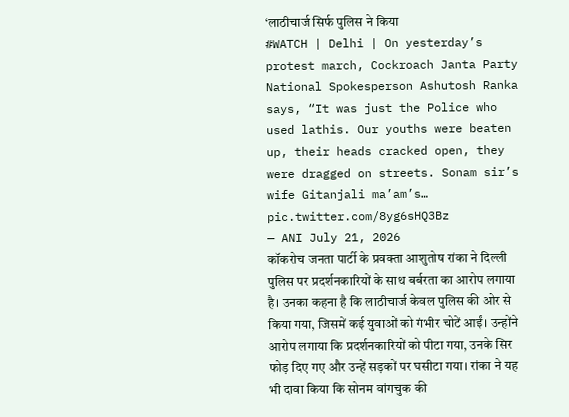‘लाठीचार्ज सिर्फ पुलिस ने किया
#WATCH | Delhi | On yesterday’s protest march, Cockroach Janta Party National Spokesperson Ashutosh Ranka says, “It was just the Police who used lathis. Our youths were beaten up, their heads cracked open, they were dragged on streets. Sonam sir’s wife Gitanjali ma’am’s… pic.twitter.com/8yg6sHQ3Bz
— ANI July 21, 2026
कॉकरोच जनता पार्टी के प्रवक्ता आशुतोष रांका ने दिल्ली पुलिस पर प्रदर्शनकारियों के साथ बर्बरता का आरोप लगाया है। उनका कहना है कि लाठीचार्ज केवल पुलिस की ओर से किया गया, जिसमें कई युवाओं को गंभीर चोटें आईं। उन्होंने आरोप लगाया कि प्रदर्शनकारियों को पीटा गया, उनके सिर फोड़ दिए गए और उन्हें सड़कों पर घसीटा गया। रांका ने यह भी दावा किया कि सोनम वांगचुक की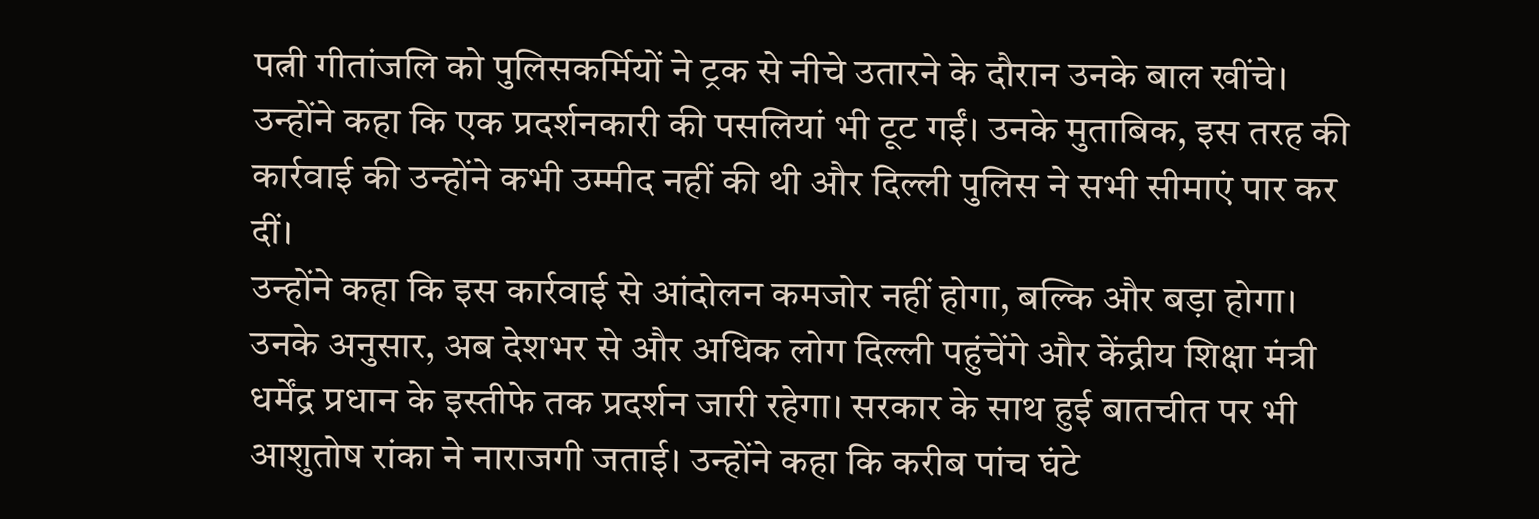पत्नी गीतांजलि को पुलिसकर्मियों ने ट्रक से नीचे उतारने के दौरान उनके बाल खींचे। उन्होंने कहा कि एक प्रदर्शनकारी की पसलियां भी टूट गईं। उनके मुताबिक, इस तरह की कार्रवाई की उन्होंने कभी उम्मीद नहीं की थी और दिल्ली पुलिस ने सभी सीमाएं पार कर दीं।
उन्होंने कहा कि इस कार्रवाई से आंदोलन कमजोर नहीं होगा, बल्कि और बड़ा होगा। उनके अनुसार, अब देशभर से और अधिक लोग दिल्ली पहुंचेंगे और केंद्रीय शिक्षा मंत्री धर्मेंद्र प्रधान के इस्तीफे तक प्रदर्शन जारी रहेगा। सरकार के साथ हुई बातचीत पर भी आशुतोष रांका ने नाराजगी जताई। उन्होंने कहा कि करीब पांच घंटे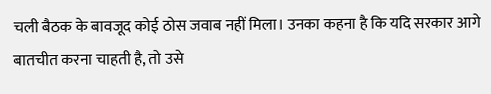चली बैठक के बावजूद कोई ठोस जवाब नहीं मिला। उनका कहना है कि यदि सरकार आगे बातचीत करना चाहती है, तो उसे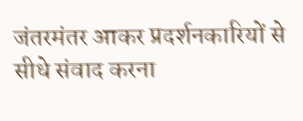जंतरमंतर आकर प्रदर्शनकारियों से सीधे संवाद करना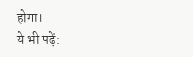होगा।
ये भी पढ़ें: